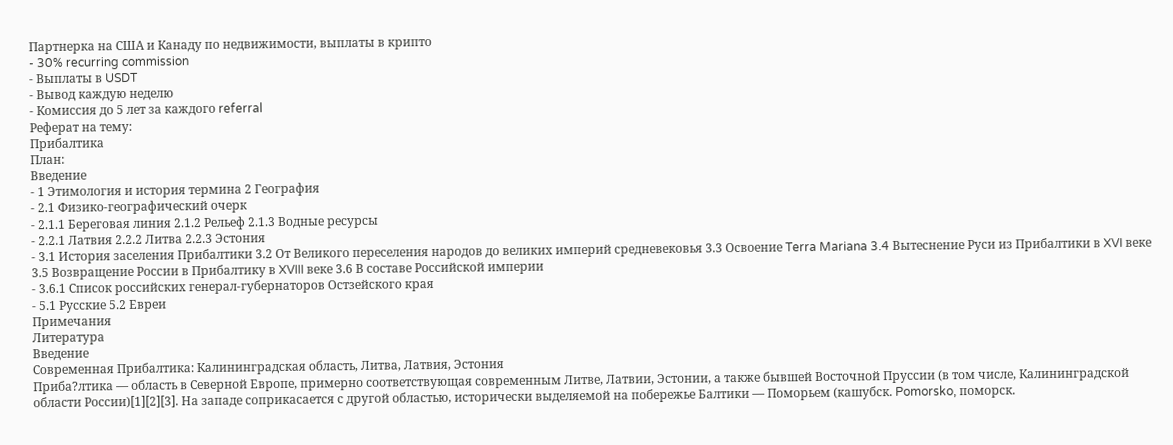Партнерка на США и Канаду по недвижимости, выплаты в крипто
- 30% recurring commission
- Выплаты в USDT
- Вывод каждую неделю
- Комиссия до 5 лет за каждого referral
Реферат на тему:
Прибалтика
План:
Введение
- 1 Этимология и история термина 2 География
- 2.1 Физико-географический очерк
- 2.1.1 Береговая линия 2.1.2 Рельеф 2.1.3 Водные ресурсы
- 2.2.1 Латвия 2.2.2 Литва 2.2.3 Эстония
- 3.1 История заселения Прибалтики 3.2 От Великого переселения народов до великих империй средневековья 3.3 Освоение Terra Mariana 3.4 Вытеснение Руси из Прибалтики в XVI веке 3.5 Возвращение России в Прибалтику в XVIII веке 3.6 В составе Российской империи
- 3.6.1 Список российских генерал-губернаторов Остзейского края
- 5.1 Русские 5.2 Евреи
Примечания
Литература
Введение
Современная Прибалтика: Калининградская область, Литва, Латвия, Эстония
Приба?лтика — область в Северной Европе, примерно соответствующая современным Литве, Латвии, Эстонии, а также бывшей Восточной Пруссии (в том числе, Калининградской области России)[1][2][3]. На западе соприкасается с другой областью, исторически выделяемой на побережье Балтики — Поморьем (кашубск. Pomorsko, поморск.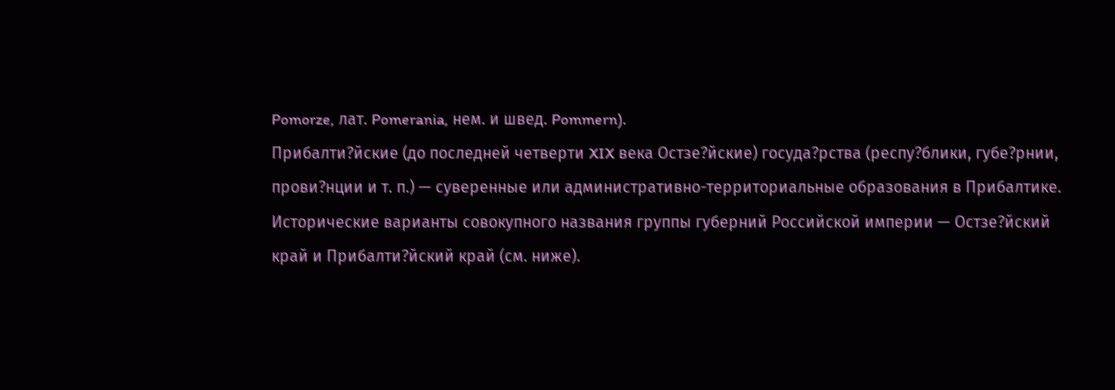Pomorze, лат. Pomerania, нем. и швед. Pommern).
Прибалти?йские (до последней четверти XIX века Остзе?йские) госуда?рства (респу?блики, губе?рнии, прови?нции и т. п.) — суверенные или административно-территориальные образования в Прибалтике. Исторические варианты совокупного названия группы губерний Российской империи — Остзе?йский край и Прибалти?йский край (см. ниже).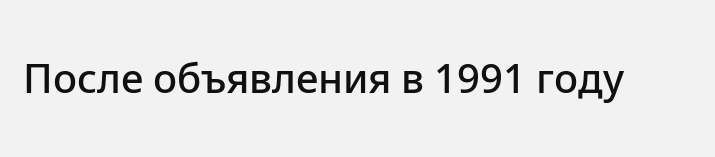После объявления в 1991 году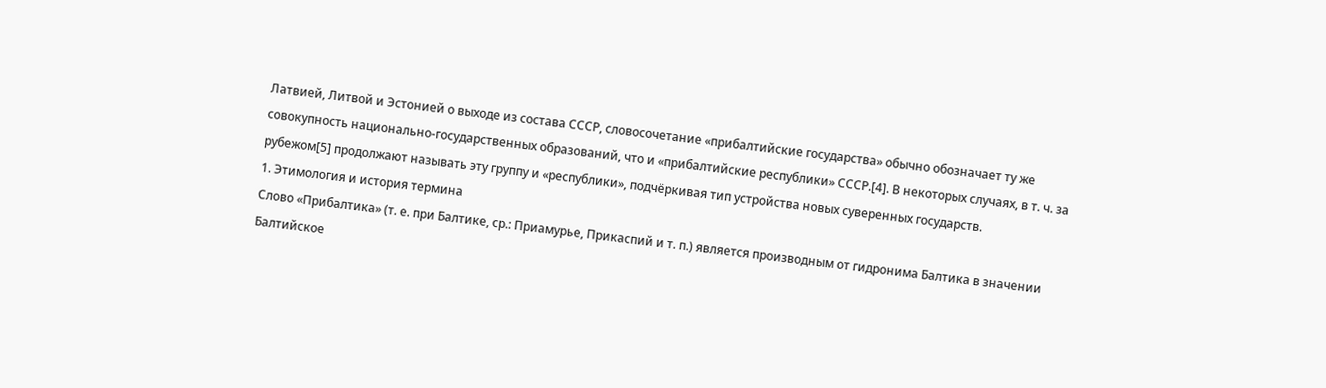Латвией, Литвой и Эстонией о выходе из состава СССР, словосочетание «прибалтийские государства» обычно обозначает ту же совокупность национально-государственных образований, что и «прибалтийские республики» СССР.[4]. В некоторых случаях, в т. ч. за рубежом[5] продолжают называть эту группу и «республики», подчёркивая тип устройства новых суверенных государств.
1. Этимология и история термина
Слово «Прибалтика» (т. е. при Балтике, ср.: Приамурье, Прикаспий и т. п.) является производным от гидронима Балтика в значении Балтийское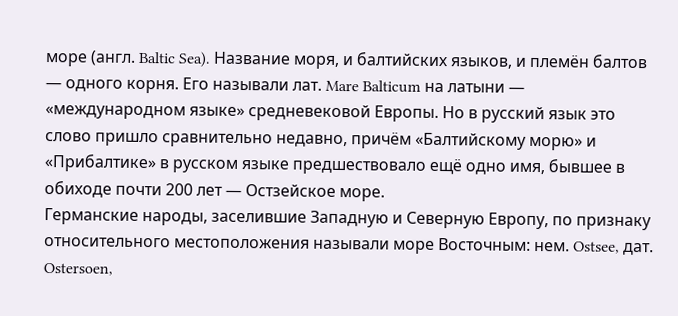море (англ. Baltic Sea). Название моря, и балтийских языков, и племён балтов — одного корня. Его называли лат. Mare Balticum на латыни — «международном языке» средневековой Европы. Но в русский язык это слово пришло сравнительно недавно, причём «Балтийскому морю» и «Прибалтике» в русском языке предшествовало ещё одно имя, бывшее в обиходе почти 200 лет — Остзейское море.
Германские народы, заселившие Западную и Северную Европу, по признаку относительного местоположения называли море Восточным: нем. Ostsee, дат. Ostersoen,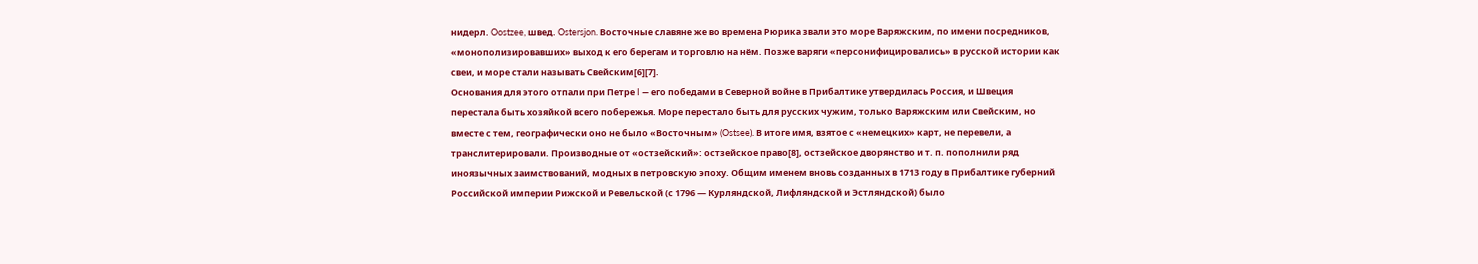нидерл. Oostzee, швед. Ostersjon. Восточные славяне же во времена Рюрика звали это море Варяжским, по имени посредников, «монополизировавших» выход к его берегам и торговлю на нём. Позже варяги «персонифицировались» в русской истории как свеи, и море стали называть Свейским[6][7].
Основания для этого отпали при Петре I — его победами в Северной войне в Прибалтике утвердилась Россия, и Швеция перестала быть хозяйкой всего побережья. Море перестало быть для русских чужим, только Варяжским или Свейским, но вместе с тем, географически оно не было «Восточным» (Ostsee). В итоге имя, взятое с «немецких» карт, не перевели, а транслитерировали. Производные от «остзейский»: остзейское право[8], остзейское дворянство и т. п. пополнили ряд иноязычных заимствований, модных в петровскую эпоху. Общим именем вновь созданных в 1713 году в Прибалтике губерний Российской империи Рижской и Ревельской (с 1796 — Курляндской, Лифляндской и Эстляндской) было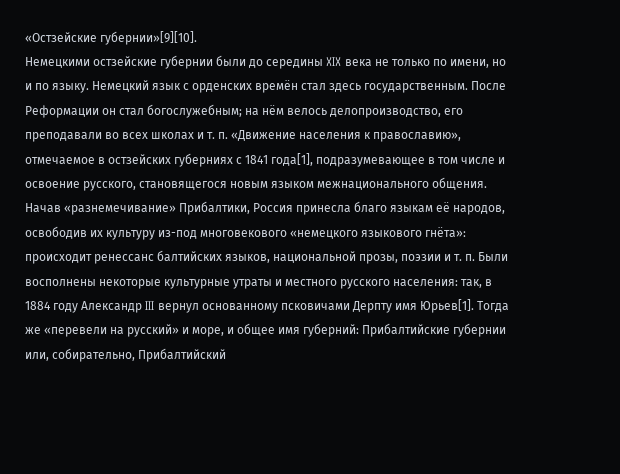«Остзейские губернии»[9][10].
Немецкими остзейские губернии были до середины XIX века не только по имени, но и по языку. Немецкий язык с орденских времён стал здесь государственным. После Реформации он стал богослужебным; на нём велось делопроизводство, его преподавали во всех школах и т. п. «Движение населения к православию», отмечаемое в остзейских губерниях с 1841 года[1], подразумевающее в том числе и освоение русского, становящегося новым языком межнационального общения. Начав «разнемечивание» Прибалтики, Россия принесла благо языкам её народов, освободив их культуру из-под многовекового «немецкого языкового гнёта»: происходит ренессанс балтийских языков, национальной прозы, поэзии и т. п. Были восполнены некоторые культурные утраты и местного русского населения: так, в 1884 году Александр III вернул основанному псковичами Дерпту имя Юрьев[1]. Тогда же «перевели на русский» и море, и общее имя губерний: Прибалтийские губернии или, собирательно, Прибалтийский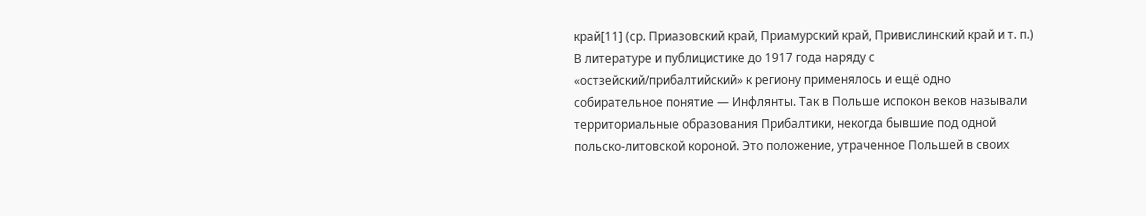край[11] (ср. Приазовский край, Приамурский край, Привислинский край и т. п.)
В литературе и публицистике до 1917 года наряду с «остзейский/прибалтийский» к региону применялось и ещё одно собирательное понятие — Инфлянты. Так в Польше испокон веков называли территориальные образования Прибалтики, некогда бывшие под одной польско-литовской короной. Это положение, утраченное Польшей в своих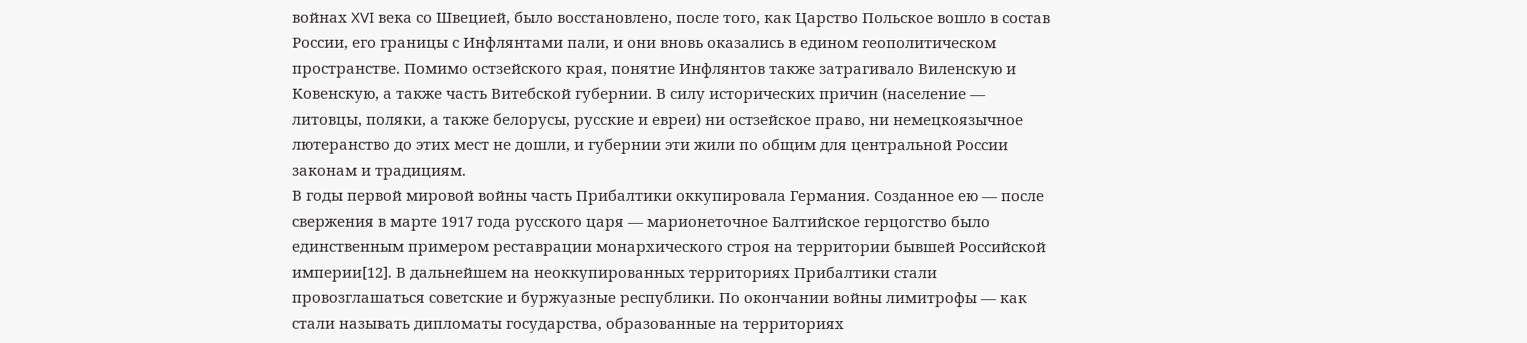войнах XVI века со Швецией, было восстановлено, после того, как Царство Польское вошло в состав России, его границы с Инфлянтами пали, и они вновь оказались в едином геополитическом пространстве. Помимо остзейского края, понятие Инфлянтов также затрагивало Виленскую и Ковенскую, а также часть Витебской губернии. В силу исторических причин (население — литовцы, поляки, а также белорусы, русские и евреи) ни остзейское право, ни немецкоязычное лютеранство до этих мест не дошли, и губернии эти жили по общим для центральной России законам и традициям.
В годы первой мировой войны часть Прибалтики оккупировала Германия. Созданное ею — после свержения в марте 1917 года русского царя — марионеточное Балтийское герцогство было единственным примером реставрации монархического строя на территории бывшей Российской империи[12]. В дальнейшем на неоккупированных территориях Прибалтики стали провозглашаться советские и буржуазные республики. По окончании войны лимитрофы — как стали называть дипломаты государства, образованные на территориях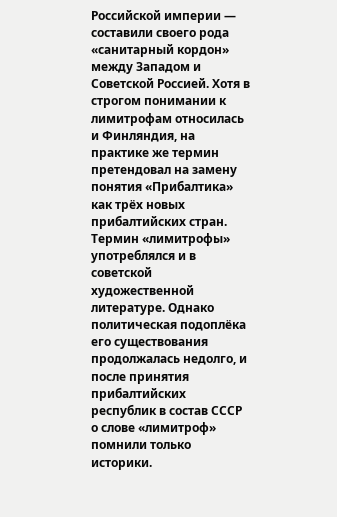Российской империи — составили своего рода «санитарный кордон» между Западом и Советской Россией. Хотя в строгом понимании к лимитрофам относилась и Финляндия, на практике же термин претендовал на замену понятия «Прибалтика» как трёх новых прибалтийских стран. Термин «лимитрофы» употреблялся и в советской художественной литературе. Однако политическая подоплёка его существования продолжалась недолго, и после принятия прибалтийских республик в состав СССР о слове «лимитроф» помнили только историки.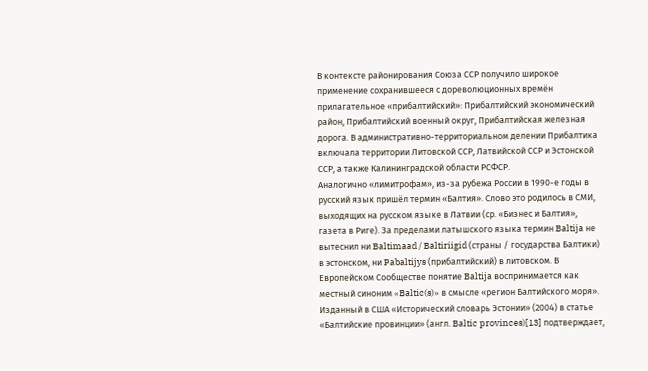В контексте районирования Союза ССР получило широкое применение сохранившееся с дореволюционных времён прилагательное «прибалтийский»: Прибалтийский экономический район, Прибалтийский военный округ, Прибалтийская железная дорога. В административно-территориальном делении Прибалтика включала территории Литовской ССР, Латвийской ССР и Эстонской ССР, а также Калининградской области РСФСР.
Аналогично «лимитрофам», из-за рубежа России в 1990-е годы в русский язык пришёл термин «Балтия». Слово это родилось в СМИ, выходящих на русском языке в Латвии (ср. «Бизнес и Балтия», газета в Риге). За пределами латышского языка термин Baltija не вытеснил ни Baltimaad / Baltiriigid (страны / государства Балтики) в эстонском, ни Pabaltijys (прибалтийский) в литовском. В Европейском Сообществе понятие Baltija воспринимается как местный синоним «Baltic(s)» в смысле «регион Балтийского моря». Изданный в США «Исторический словарь Эстонии» (2004) в статье «Балтийские провинции» (англ. Baltic provinces)[13] подтверждает,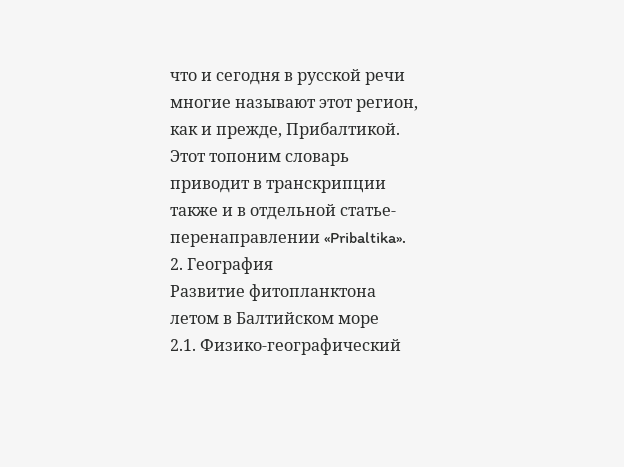что и сегодня в русской речи многие называют этот регион, как и прежде, Прибалтикой. Этот топоним словарь приводит в транскрипции также и в отдельной статье-перенаправлении «Pribaltika».
2. География
Развитие фитопланктона летом в Балтийском море
2.1. Физико-географический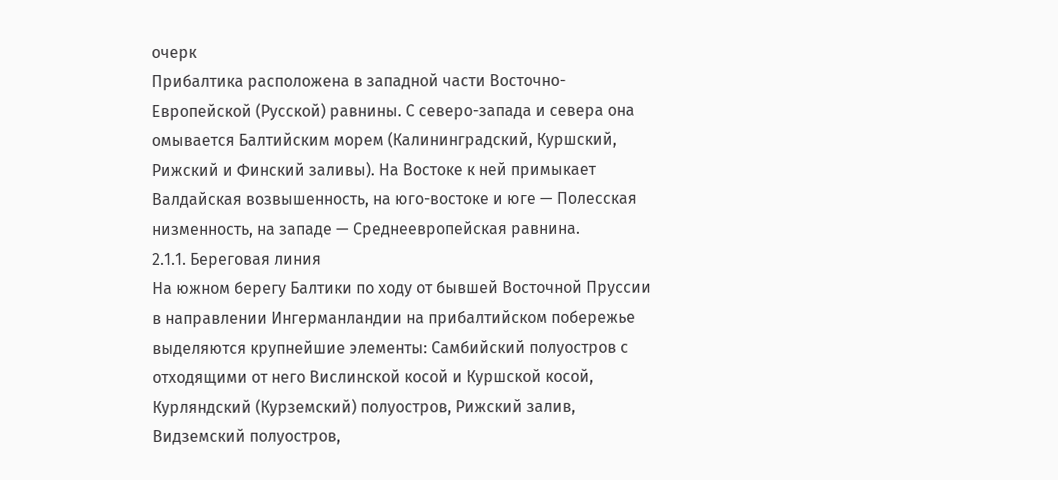очерк
Прибалтика расположена в западной части Восточно-Европейской (Русской) равнины. С северо-запада и севера она омывается Балтийским морем (Калининградский, Куршский, Рижский и Финский заливы). На Востоке к ней примыкает Валдайская возвышенность, на юго-востоке и юге — Полесская низменность, на западе — Среднеевропейская равнина.
2.1.1. Береговая линия
На южном берегу Балтики по ходу от бывшей Восточной Пруссии в направлении Ингерманландии на прибалтийском побережье выделяются крупнейшие элементы: Самбийский полуостров с отходящими от него Вислинской косой и Куршской косой, Курляндский (Курземский) полуостров, Рижский залив, Видземский полуостров,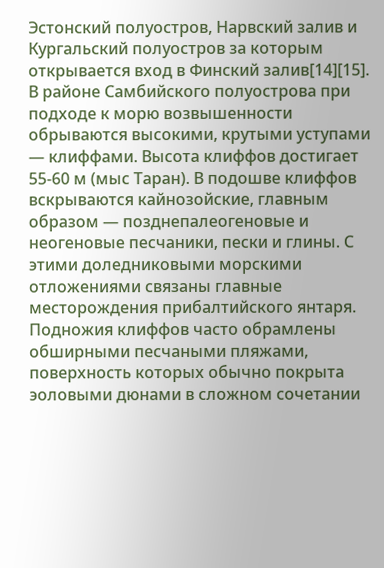Эстонский полуостров, Нарвский залив и Кургальский полуостров за которым открывается вход в Финский залив[14][15].
В районе Самбийского полуострова при подходе к морю возвышенности обрываются высокими, крутыми уступами — клиффами. Высота клиффов достигает 55-60 м (мыс Таран). В подошве клиффов вскрываются кайнозойские, главным образом — позднепалеогеновые и неогеновые песчаники, пески и глины. С этими доледниковыми морскими отложениями связаны главные месторождения прибалтийского янтаря. Подножия клиффов часто обрамлены обширными песчаными пляжами, поверхность которых обычно покрыта эоловыми дюнами в сложном сочетании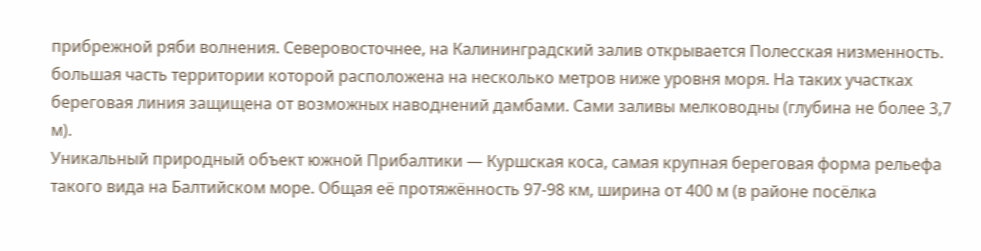прибрежной ряби волнения. Северовосточнее, на Калининградский залив открывается Полесская низменность. большая часть территории которой расположена на несколько метров ниже уровня моря. На таких участках береговая линия защищена от возможных наводнений дамбами. Сами заливы мелководны (глубина не более 3,7 м).
Уникальный природный объект южной Прибалтики — Куршская коса, самая крупная береговая форма рельефа такого вида на Балтийском море. Общая её протяжённость 97-98 км, ширина от 400 м (в районе посёлка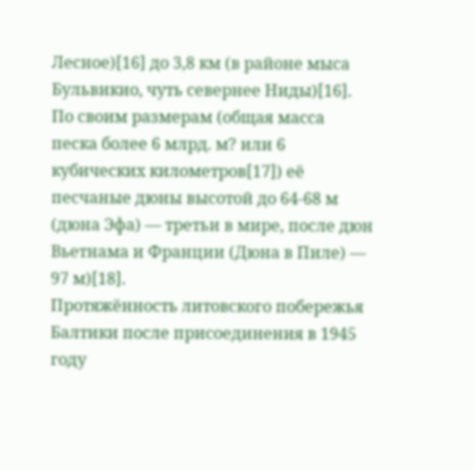Лесное)[16] до 3,8 км (в районе мыса Бульвикио, чуть севернее Ниды)[16]. По своим размерам (общая масса песка более 6 млрд. м? или 6 кубических километров[17]) её песчаные дюны высотой до 64-68 м (дюна Эфа) — третьи в мире, после дюн Вьетнама и Франции (Дюна в Пиле) — 97 м)[18].
Протяжённость литовского побережья Балтики после присоединения в 1945 году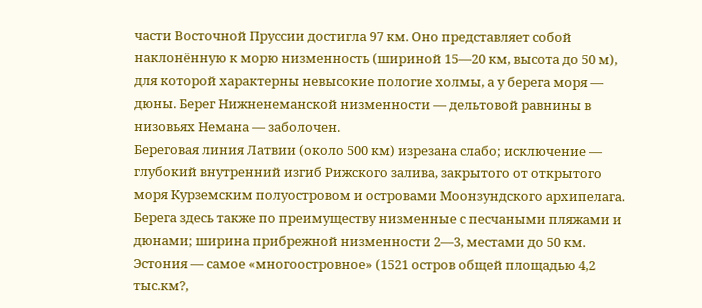части Восточной Пруссии достигла 97 км. Оно представляет собой наклонённую к морю низменность (шириной 15—20 км, высота до 50 м), для которой характерны невысокие пологие холмы, а у берега моря — дюны. Берег Нижненеманской низменности — дельтовой равнины в низовьях Немана — заболочен.
Береговая линия Латвии (около 500 км) изрезана слабо; исключение — глубокий внутренний изгиб Рижского залива, закрытого от открытого моря Курземским полуостровом и островами Моонзундского архипелага. Берега здесь также по преимуществу низменные с песчаными пляжами и дюнами; ширина прибрежной низменности 2—3, местами до 50 км.
Эстония — самое «многоостровное» (1521 остров общей площадью 4,2 тыс.км?,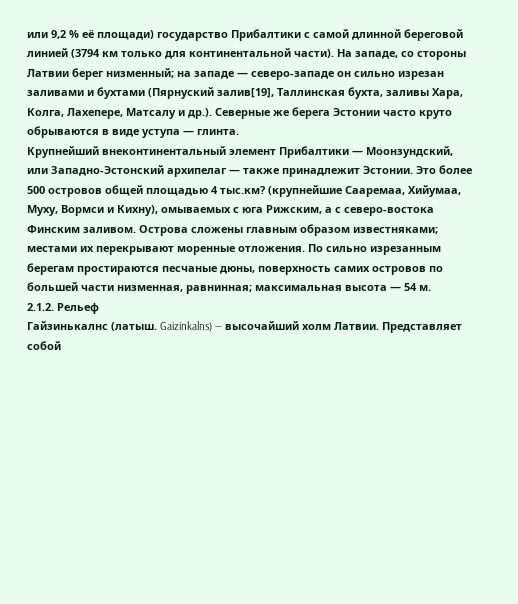или 9,2 % её площади) государство Прибалтики с самой длинной береговой линией (3794 км только для континентальной части). На западе, со стороны Латвии берег низменный; на западе — северо-западе он сильно изрезан заливами и бухтами (Пярнуский залив[19], Таллинская бухта, заливы Хара, Колга, Лахепере, Матсалу и др.). Северные же берега Эстонии часто круто обрываются в виде уступа — глинта.
Крупнейший внеконтинентальный элемент Прибалтики — Моонзундский, или Западно-Эстонский архипелаг — также принадлежит Эстонии. Это более 500 островов общей площадью 4 тыс.км? (крупнейшие Сааремаа, Хийумаа, Муху, Вормси и Кихну), омываемых с юга Рижским, а с северо-востока Финским заливом. Острова сложены главным образом известняками; местами их перекрывают моренные отложения. По сильно изрезанным берегам простираются песчаные дюны, поверхность самих островов по большей части низменная, равнинная; максимальная высота — 54 м.
2.1.2. Рельеф
Гайзинькалнс (латыш. Gaizinkalns) — высочайший холм Латвии. Представляет собой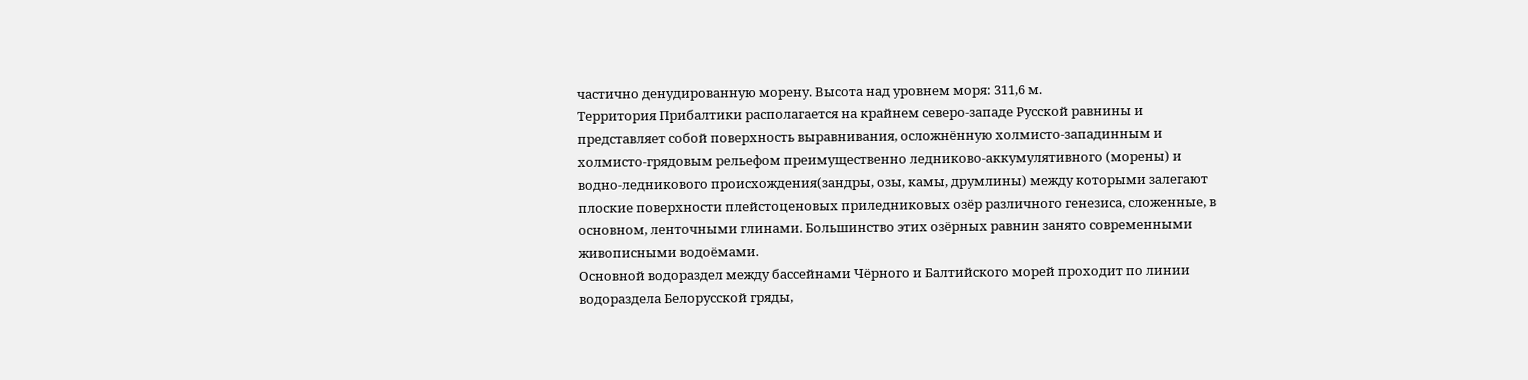частично денудированную морену. Высота над уровнем моря: 311,6 м.
Территория Прибалтики располагается на крайнем северо-западе Русской равнины и представляет собой поверхность выравнивания, осложнённую холмисто-западинным и холмисто-грядовым рельефом преимущественно ледниково-аккумулятивного (морены) и водно-ледникового происхождения(зандры, озы, камы, друмлины) между которыми залегают плоские поверхности плейстоценовых приледниковых озёр различного генезиса, сложенные, в основном, ленточными глинами. Большинство этих озёрных равнин занято современными живописными водоёмами.
Основной водораздел между бассейнами Чёрного и Балтийского морей проходит по линии водораздела Белорусской гряды,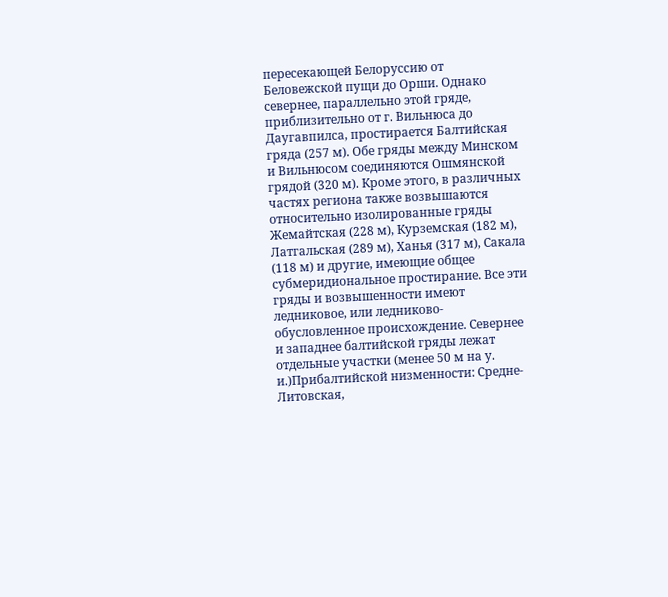пересекающей Белоруссию от Беловежской пущи до Орши. Однако севернее, параллельно этой гряде, приблизительно от г. Вильнюса до Даугавпилса, простирается Балтийская гряда (257 м). Обе гряды между Минском и Вильнюсом соединяются Ошмянской грядой (320 м). Кроме этого, в различных частях региона также возвышаются относительно изолированные гряды Жемайтская (228 м), Курземская (182 м), Латгальская (289 м), Ханья (317 м), Сакала (118 м) и другие, имеющие общее субмеридиональное простирание. Все эти гряды и возвышенности имеют ледниковое, или ледниково-обусловленное происхождение. Севернее и западнее балтийской гряды лежат отдельные участки (менее 50 м на у. и.)Прибалтийской низменности: Средне-Литовская,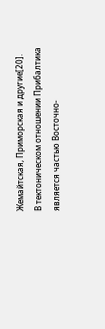Жемайтская, Приморская и другие[20].
В тектоническом отношении Прибалтика является частью Восточно-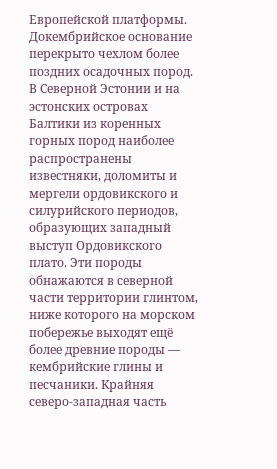Европейской платформы. Докембрийское основание перекрыто чехлом более поздних осадочных пород. В Северной Эстонии и на эстонских островах Балтики из коренных горных пород наиболее распространены известняки, доломиты и мергели ордовикского и силурийского периодов, образующих западный выступ Ордовикского плато. Эти породы обнажаются в северной части территории глинтом, ниже которого на морском побережье выходят ещё более древние породы — кембрийские глины и песчаники. Крайняя северо-западная часть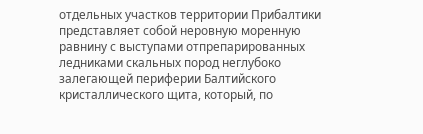отдельных участков территории Прибалтики представляет собой неровную моренную равнину с выступами отпрепарированных ледниками скальных пород неглубоко залегающей периферии Балтийского кристаллического щита, который, по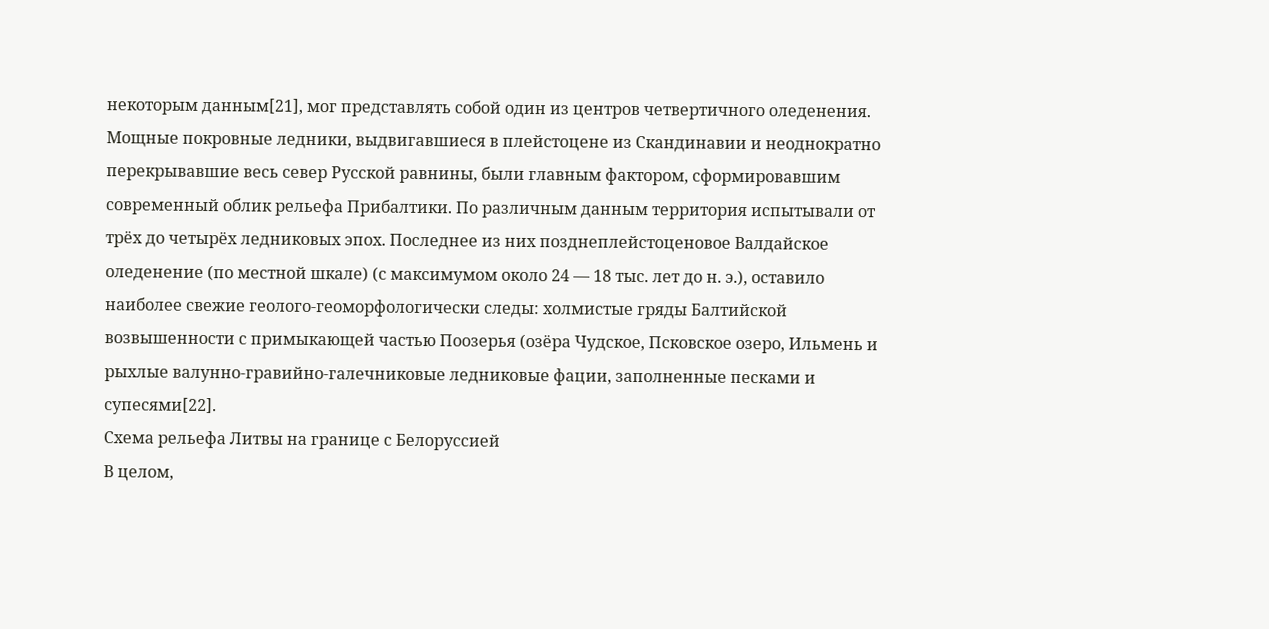некоторым данным[21], мог представлять собой один из центров четвертичного оледенения. Мощные покровные ледники, выдвигавшиеся в плейстоцене из Скандинавии и неоднократно перекрывавшие весь север Русской равнины, были главным фактором, сформировавшим современный облик рельефа Прибалтики. По различным данным территория испытывали от трёх до четырёх ледниковых эпох. Последнее из них позднеплейстоценовое Валдайское оледенение (по местной шкале) (с максимумом около 24 — 18 тыс. лет до н. э.), оставило наиболее свежие геолого-геоморфологически следы: холмистые гряды Балтийской возвышенности с примыкающей частью Поозерья (озёра Чудское, Псковское озеро, Ильмень и рыхлые валунно-гравийно-галечниковые ледниковые фации, заполненные песками и супесями[22].
Схема рельефа Литвы на границе с Белоруссией
В целом,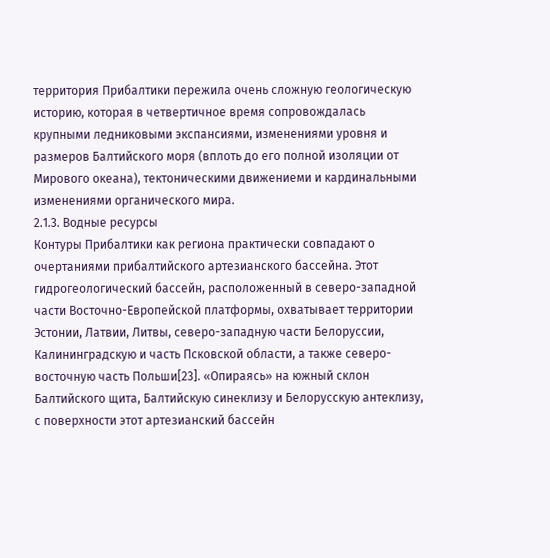территория Прибалтики пережила очень сложную геологическую историю, которая в четвертичное время сопровождалась крупными ледниковыми экспансиями, изменениями уровня и размеров Балтийского моря (вплоть до его полной изоляции от Мирового океана), тектоническими движениеми и кардинальными изменениями органического мира.
2.1.3. Водные ресурсы
Контуры Прибалтики как региона практически совпадают о очертаниями прибалтийского артезианского бассейна. Этот гидрогеологический бассейн, расположенный в северо-западной части Восточно-Европейской платформы, охватывает территории Эстонии, Латвии, Литвы, северо-западную части Белоруссии, Калининградскую и часть Псковской области, а также северо-восточную часть Польши[23]. «Опираясь» на южный склон Балтийского щита, Балтийскую синеклизу и Белорусскую антеклизу, с поверхности этот артезианский бассейн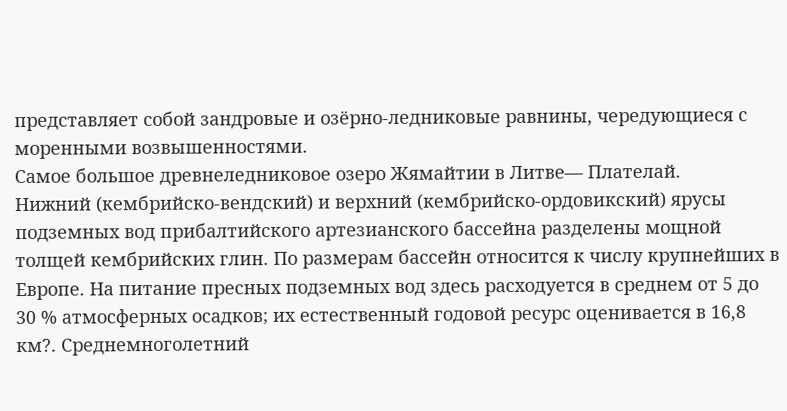представляет собой зандровые и озёрно-ледниковые равнины, чередующиеся с моренными возвышенностями.
Самое большое древнеледниковое озеро Жямайтии в Литве— Плателай.
Нижний (кембрийско-вендский) и верхний (кембрийско-ордовикский) ярусы подземных вод прибалтийского артезианского бассейна разделены мощной толщей кембрийских глин. По размерам бассейн относится к числу крупнейших в Европе. На питание пресных подземных вод здесь расходуется в среднем от 5 до 30 % атмосферных осадков; их естественный годовой ресурс оценивается в 16,8 км?. Среднемноголетний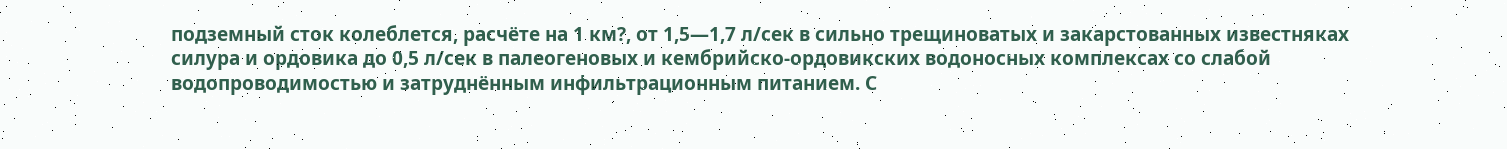подземный сток колеблется, расчёте на 1 км?, от 1,5—1,7 л/сек в сильно трещиноватых и закарстованных известняках силура и ордовика до 0,5 л/сек в палеогеновых и кембрийско-ордовикских водоносных комплексах со слабой водопроводимостью и затруднённым инфильтрационным питанием. С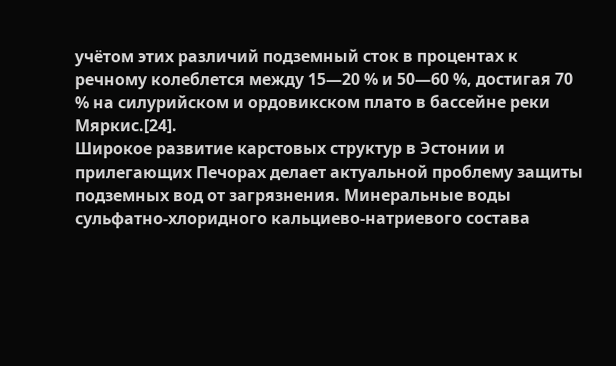учётом этих различий подземный сток в процентах к речному колеблется между 15—20 % и 50—60 %, достигая 70 % на силурийском и ордовикском плато в бассейне реки Мяркис.[24].
Широкое развитие карстовых структур в Эстонии и прилегающих Печорах делает актуальной проблему защиты подземных вод от загрязнения. Минеральные воды сульфатно-хлоридного кальциево-натриевого состава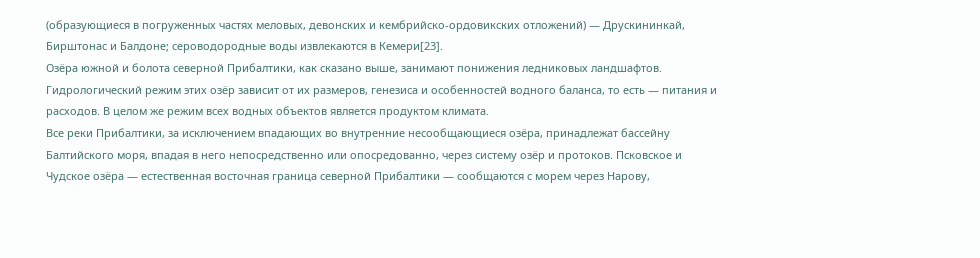(образующиеся в погруженных частях меловых, девонских и кембрийско-ордовикских отложений) — Друскининкай, Бирштонас и Балдоне; сероводородные воды извлекаются в Кемери[23].
Озёра южной и болота северной Прибалтики, как сказано выше, занимают понижения ледниковых ландшафтов. Гидрологический режим этих озёр зависит от их размеров, генезиса и особенностей водного баланса, то есть — питания и расходов. В целом же режим всех водных объектов является продуктом климата.
Все реки Прибалтики, за исключением впадающих во внутренние несообщающиеся озёра, принадлежат бассейну Балтийского моря, впадая в него непосредственно или опосредованно, через систему озёр и протоков. Псковское и Чудское озёра — естественная восточная граница северной Прибалтики — сообщаются с морем через Нарову,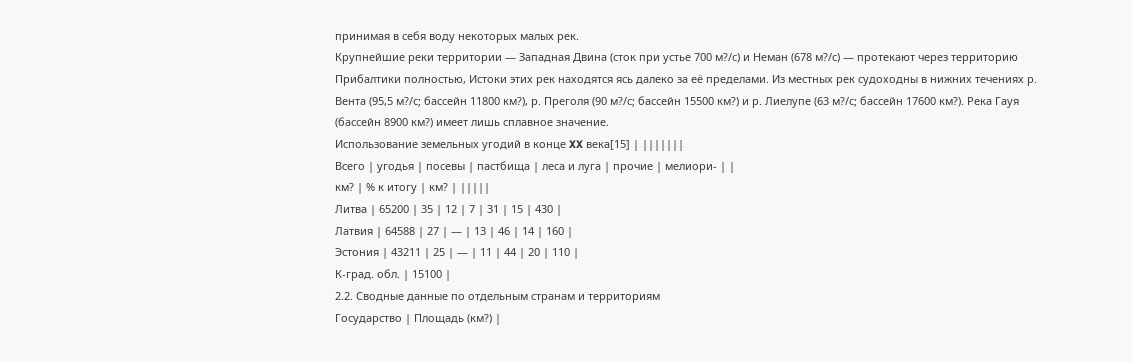принимая в себя воду некоторых малых рек.
Крупнейшие реки территории — Западная Двина (сток при устье 700 м?/с) и Неман (678 м?/с) — протекают через территорию Прибалтики полностью, Истоки этих рек находятся ясь далеко за её пределами. Из местных рек судоходны в нижних течениях р. Вента (95,5 м?/с; бассейн 11800 км?), р. Преголя (90 м?/с; бассейн 15500 км?) и р. Лиелупе (63 м?/с; бассейн 17600 км?). Река Гауя (бассейн 8900 км?) имеет лишь сплавное значение.
Использование земельных угодий в конце XX века[15] | |||||||
Всего | угодья | посевы | пастбища | леса и луга | прочие | мелиори- | |
км? | % к итогу | км? | |||||
Литва | 65200 | 35 | 12 | 7 | 31 | 15 | 430 |
Латвия | 64588 | 27 | — | 13 | 46 | 14 | 160 |
Эстония | 43211 | 25 | — | 11 | 44 | 20 | 110 |
К-град. обл. | 15100 |
2.2. Сводные данные по отдельным странам и территориям
Государство | Площадь (км?) |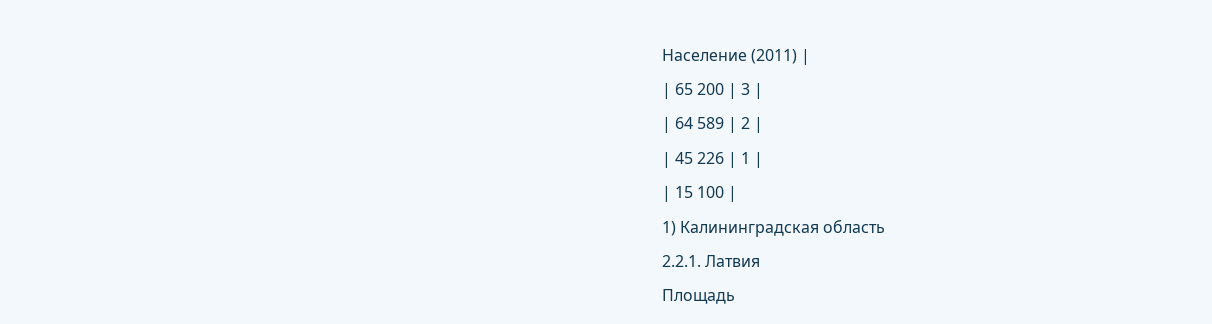Население (2011) |
| 65 200 | 3 |
| 64 589 | 2 |
| 45 226 | 1 |
| 15 100 |
1) Калининградская область
2.2.1. Латвия
Площадь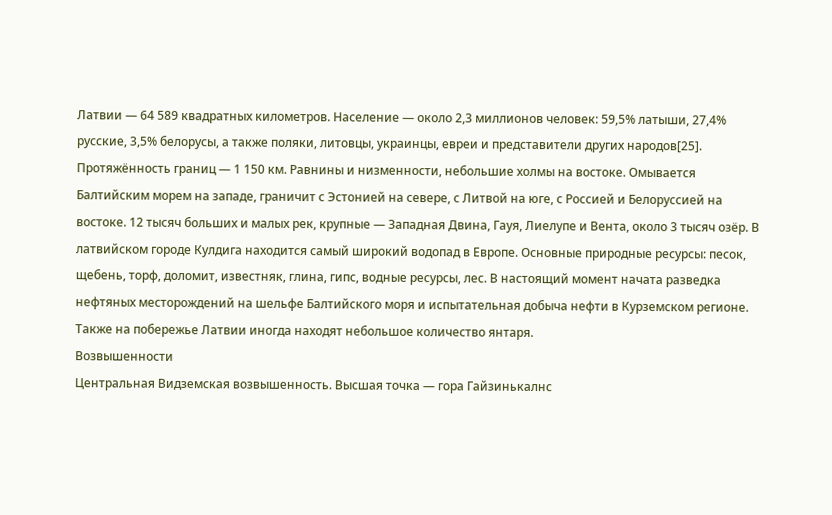Латвии — 64 589 квадратных километров. Население — около 2,3 миллионов человек: 59,5% латыши, 27,4% русские, 3,5% белорусы, а также поляки, литовцы, украинцы, евреи и представители других народов[25]. Протяжённость границ — 1 150 км. Равнины и низменности, небольшие холмы на востоке. Омывается Балтийским морем на западе, граничит с Эстонией на севере, с Литвой на юге, с Россией и Белоруссией на востоке. 12 тысяч больших и малых рек, крупные — Западная Двина, Гауя, Лиелупе и Вента, около 3 тысяч озёр. В латвийском городе Кулдига находится самый широкий водопад в Европе. Основные природные ресурсы: песок, щебень, торф, доломит, известняк, глина, гипс, водные ресурсы, лес. В настоящий момент начата разведка нефтяных месторождений на шельфе Балтийского моря и испытательная добыча нефти в Курземском регионе. Также на побережье Латвии иногда находят небольшое количество янтаря.
Возвышенности
Центральная Видземская возвышенность. Высшая точка — гора Гайзинькалнс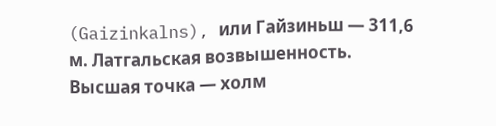(Gaizinkalns), или Гайзиньш — 311,6 м. Латгальская возвышенность. Высшая точка — холм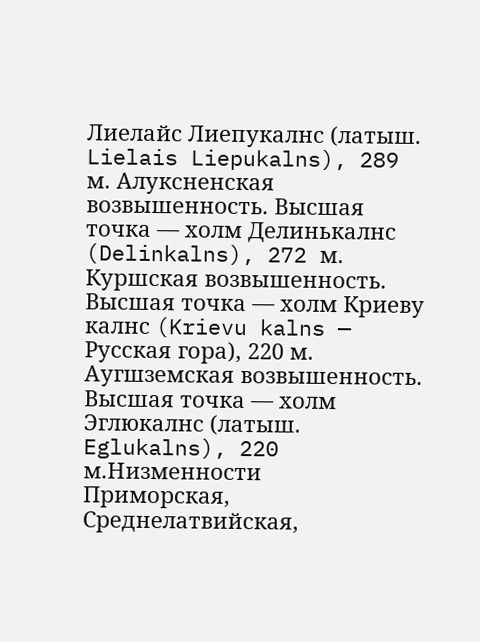Лиелайс Лиепукалнс (латыш. Lielais Liepukalns), 289 м. Алуксненская возвышенность. Высшая точка — холм Делинькалнс (Delinkalns), 272 м. Куршская возвышенность. Высшая точка — холм Криеву калнс (Krievu kalns — Русская гора), 220 м. Аугшземская возвышенность. Высшая точка — холм Эглюкалнс (латыш. Eglukalns), 220 м.Низменности
Приморская, Среднелатвийская,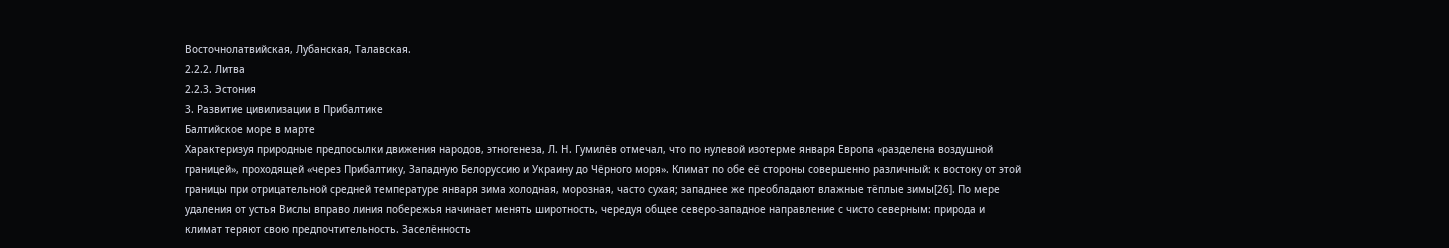Восточнолатвийская, Лубанская, Талавская.
2.2.2. Литва
2.2.3. Эстония
3. Развитие цивилизации в Прибалтике
Балтийское море в марте
Характеризуя природные предпосылки движения народов, этногенеза, Л. Н. Гумилёв отмечал, что по нулевой изотерме января Европа «разделена воздушной границей», проходящей «через Прибалтику, Западную Белоруссию и Украину до Чёрного моря». Климат по обе её стороны совершенно различный: к востоку от этой границы при отрицательной средней температуре января зима холодная, морозная, часто сухая; западнее же преобладают влажные тёплые зимы[26]. По мере удаления от устья Вислы вправо линия побережья начинает менять широтность, чередуя общее северо-западное направление с чисто северным: природа и климат теряют свою предпочтительность. Заселённость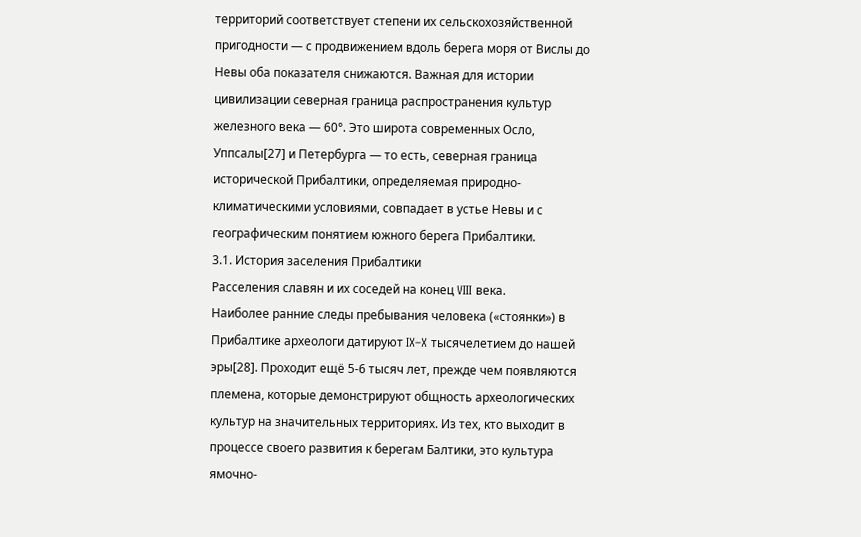территорий соответствует степени их сельскохозяйственной пригодности — с продвижением вдоль берега моря от Вислы до Невы оба показателя снижаются. Важная для истории цивилизации северная граница распространения культур железного века — 60°. Это широта современных Осло, Уппсалы[27] и Петербурга — то есть, северная граница исторической Прибалтики, определяемая природно-климатическими условиями, совпадает в устье Невы и с географическим понятием южного берега Прибалтики.
3.1. История заселения Прибалтики
Расселения славян и их соседей на конец VIII века.
Наиболее ранние следы пребывания человека («стоянки») в Прибалтике археологи датируют IX–X тысячелетием до нашей эры[28]. Проходит ещё 5-6 тысяч лет, прежде чем появляются племена, которые демонстрируют общность археологических культур на значительных территориях. Из тех, кто выходит в процессе своего развития к берегам Балтики, это культура ямочно-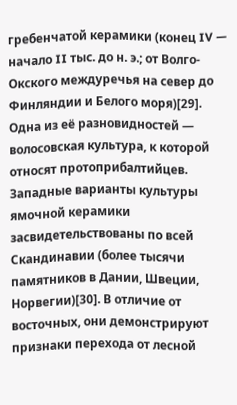гребенчатой керамики (конец IV — начало II тыс. до н. э.; от Волго-Окского междуречья на север до Финляндии и Белого моря)[29]. Одна из её разновидностей — волосовская культура, к которой относят протоприбалтийцев.
Западные варианты культуры ямочной керамики засвидетельствованы по всей Скандинавии (более тысячи памятников в Дании, Швеции, Норвегии)[30]. В отличие от восточных, они демонстрируют признаки перехода от лесной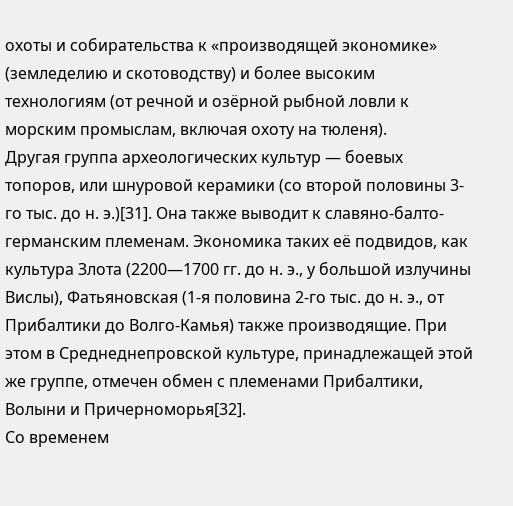охоты и собирательства к «производящей экономике» (земледелию и скотоводству) и более высоким технологиям (от речной и озёрной рыбной ловли к морским промыслам, включая охоту на тюленя).
Другая группа археологических культур — боевых топоров, или шнуровой керамики (со второй половины 3-го тыс. до н. э.)[31]. Она также выводит к славяно-балто-германским племенам. Экономика таких её подвидов, как культура Злота (2200—1700 гг. до н. э., у большой излучины Вислы), Фатьяновская (1-я половина 2-го тыс. до н. э., от Прибалтики до Волго-Камья) также производящие. При этом в Среднеднепровской культуре, принадлежащей этой же группе, отмечен обмен с племенами Прибалтики, Волыни и Причерноморья[32].
Со временем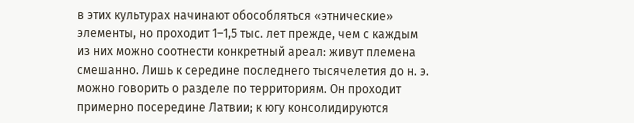в этих культурах начинают обособляться «этнические» элементы, но проходит 1–1,5 тыс. лет прежде, чем с каждым из них можно соотнести конкретный ареал: живут племена смешанно. Лишь к середине последнего тысячелетия до н. э. можно говорить о разделе по территориям. Он проходит примерно посередине Латвии; к югу консолидируются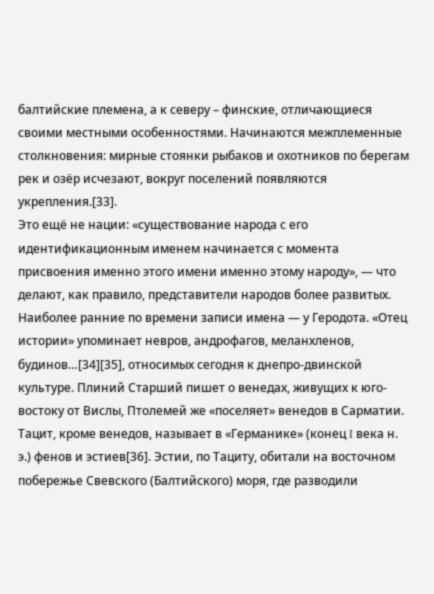балтийские племена, а к северу – финские, отличающиеся своими местными особенностями. Начинаются межплеменные столкновения: мирные стоянки рыбаков и охотников по берегам рек и озёр исчезают, вокруг поселений появляются укрепления.[33].
Это ещё не нации: «существование народа с его идентификационным именем начинается с момента присвоения именно этого имени именно этому народу», — что делают, как правило, представители народов более развитых. Наиболее ранние по времени записи имена — у Геродота. «Отец истории» упоминает невров, андрофагов, меланхленов, будинов…[34][35], относимых сегодня к днепро-двинской культуре. Плиний Старший пишет о венедах, живущих к юго-востоку от Вислы, Птолемей же «поселяет» венедов в Сарматии. Тацит, кроме венедов, называет в «Германике» (конец I века н. э.) фенов и эстиев[36]. Эстии, по Тациту, обитали на восточном побережье Свевского (Балтийского) моря, где разводили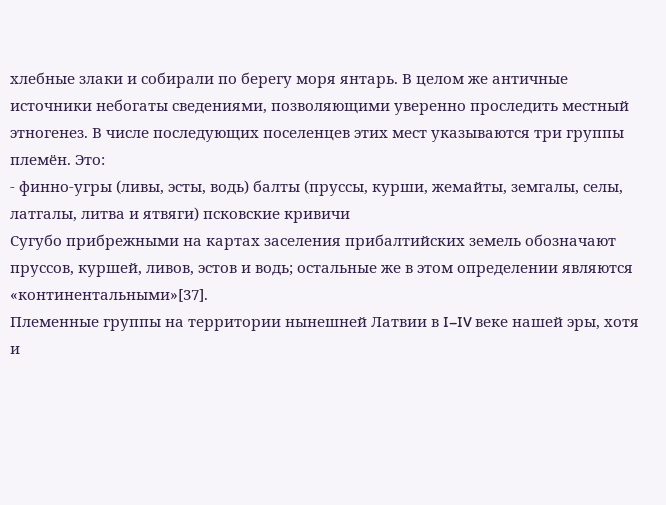хлебные злаки и собирали по берегу моря янтарь. В целом же античные источники небогаты сведениями, позволяющими уверенно проследить местный этногенез. В числе последующих поселенцев этих мест указываются три группы племён. Это:
- финно-угры (ливы, эсты, водь) балты (пруссы, курши, жемайты, земгалы, селы, латгалы, литва и ятвяги) псковские кривичи
Сугубо прибрежными на картах заселения прибалтийских земель обозначают пруссов, куршей, ливов, эстов и водь; остальные же в этом определении являются «континентальными»[37].
Племенные группы на территории нынешней Латвии в I–IV веке нашей эры, хотя и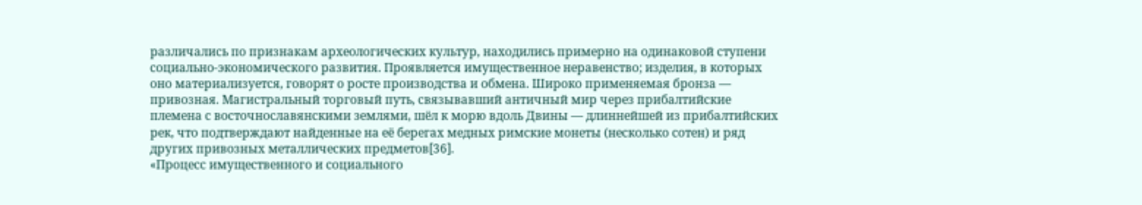различались по признакам археологических культур, находились примерно на одинаковой ступени социально-экономического развития. Проявляется имущественное неравенство; изделия, в которых оно материализуется, говорят о росте производства и обмена. Широко применяемая бронза — привозная. Магистральный торговый путь, связывавший античный мир через прибалтийские племена с восточнославянскими землями, шёл к морю вдоль Двины — длиннейшей из прибалтийских рек, что подтверждают найденные на её берегах медных римские монеты (несколько сотен) и ряд других привозных металлических предметов[36].
«Процесс имущественного и социального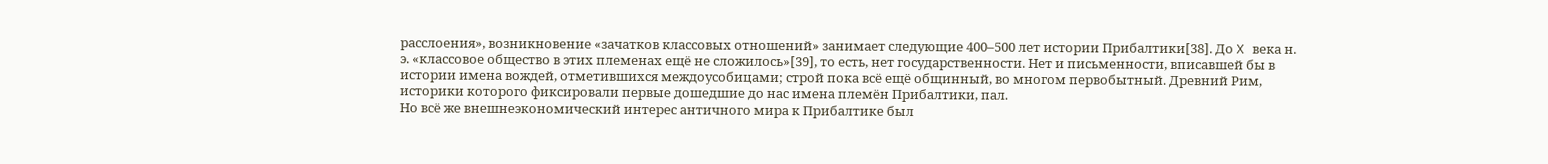расслоения», возникновение «зачатков классовых отношений» занимает следующие 400–500 лет истории Прибалтики[38]. До X века н. э. «классовое общество в этих племенах ещё не сложилось»[39], то есть, нет государственности. Нет и письменности, вписавшей бы в истории имена вождей, отметившихся междоусобицами; строй пока всё ещё общинный, во многом первобытный. Древний Рим, историки которого фиксировали первые дошедшие до нас имена племён Прибалтики, пал.
Но всё же внешнеэкономический интерес античного мира к Прибалтике был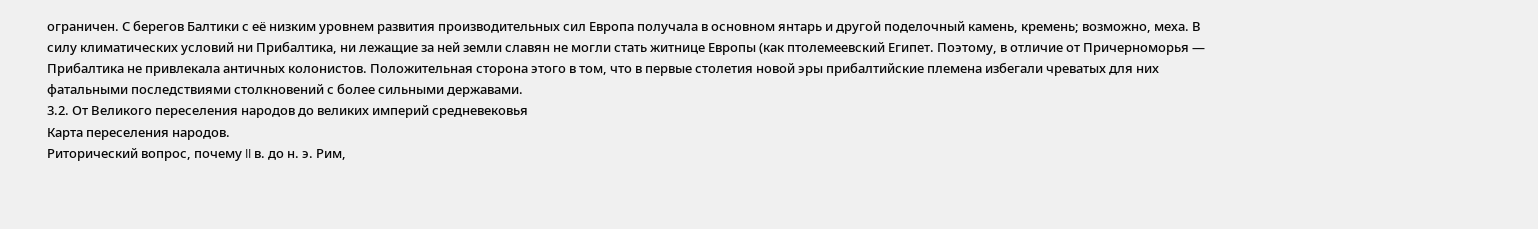ограничен. С берегов Балтики с её низким уровнем развития производительных сил Европа получала в основном янтарь и другой поделочный камень, кремень; возможно, меха. В силу климатических условий ни Прибалтика, ни лежащие за ней земли славян не могли стать житнице Европы (как птолемеевский Египет. Поэтому, в отличие от Причерноморья — Прибалтика не привлекала античных колонистов. Положительная сторона этого в том, что в первые столетия новой эры прибалтийские племена избегали чреватых для них фатальными последствиями столкновений с более сильными державами.
3.2. От Великого переселения народов до великих империй средневековья
Карта переселения народов.
Риторический вопрос, почему II в. до н. э. Рим,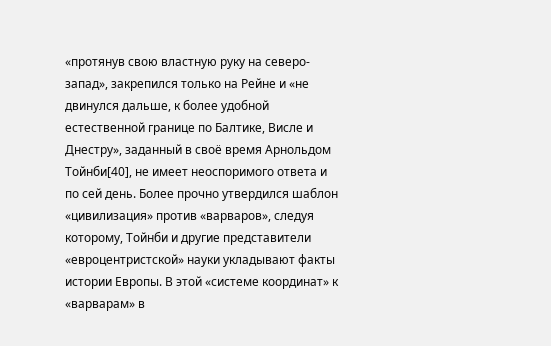«протянув свою властную руку на северо-запад», закрепился только на Рейне и «не двинулся дальше, к более удобной естественной границе по Балтике, Висле и Днестру», заданный в своё время Арнольдом Тойнби[40], не имеет неоспоримого ответа и по сей день. Более прочно утвердился шаблон «цивилизация» против «варваров», следуя которому, Тойнби и другие представители «евроцентристской» науки укладывают факты истории Европы. В этой «системе координат» к «варварам» в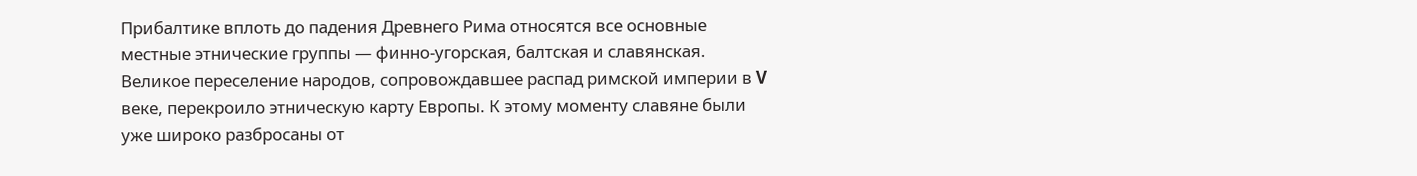Прибалтике вплоть до падения Древнего Рима относятся все основные местные этнические группы — финно-угорская, балтская и славянская.
Великое переселение народов, сопровождавшее распад римской империи в V веке, перекроило этническую карту Европы. К этому моменту славяне были уже широко разбросаны от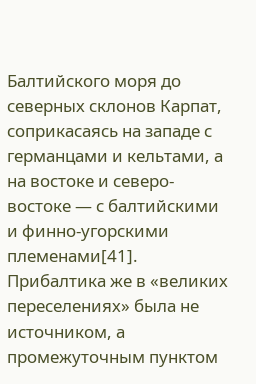Балтийского моря до северных склонов Карпат, соприкасаясь на западе с германцами и кельтами, а на востоке и северо-востоке — с балтийскими и финно-угорскими племенами[41].
Прибалтика же в «великих переселениях» была не источником, а промежуточным пунктом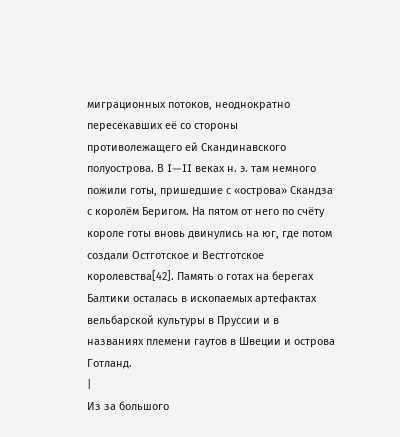миграционных потоков, неоднократно пересекавших её со стороны противолежащего ей Скандинавского полуострова. В I—II веках н. э. там немного пожили готы, пришедшие с «острова» Скандза с королём Беригом. На пятом от него по счёту короле готы вновь двинулись на юг, где потом создали Остготское и Вестготское королевства[42]. Память о готах на берегах Балтики осталась в ископаемых артефактах вельбарской культуры в Пруссии и в названиях племени гаутов в Швеции и острова Готланд.
|
Из за большого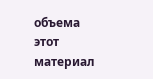объема этот материал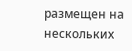размещен на нескольких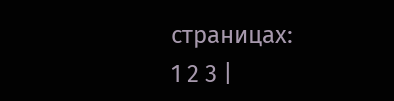страницах:
1 2 3 |